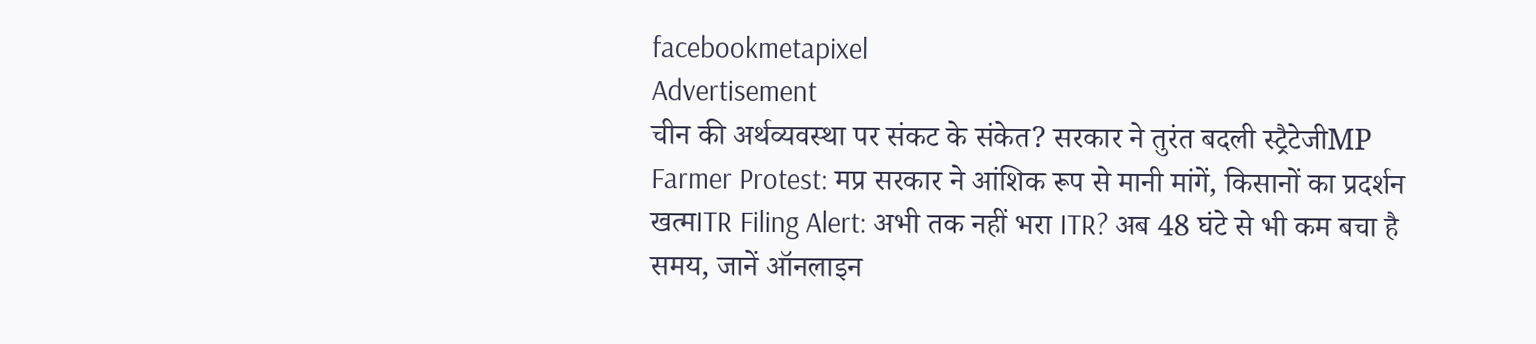facebookmetapixel
Advertisement
चीन की अर्थव्यवस्था पर संकट के संकेत? सरकार ने तुरंत बदली स्ट्रैटेजीMP Farmer Protest: मप्र सरकार ने आंशिक रूप से मानी मांगें, किसानों का प्रदर्शन खत्मITR Filing Alert: अभी तक नहीं भरा ITR? अब 48 घंटे से भी कम बचा है समय, जानें ऑनलाइन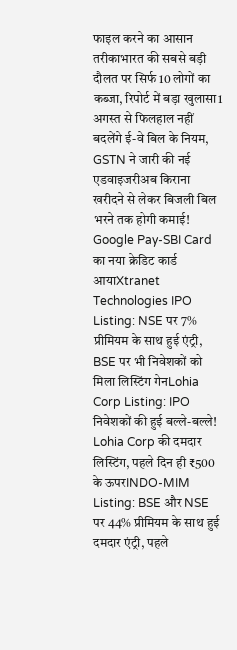फाइल करने का आसान तरीकाभारत की सबसे बड़ी दौलत पर सिर्फ 10 लोगों का कब्जा, रिपोर्ट में बड़ा खुलासा1 अगस्त से फिलहाल नहीं बदलेंगे ई-वे बिल के नियम, GSTN ने जारी की नई एडवाइजरीअब किराना खरीदने से लेकर बिजली बिल भरने तक होगी कमाई! Google Pay-SBI Card का नया क्रेडिट कार्ड आयाXtranet Technologies IPO Listing: NSE पर 7% प्रीमियम के साथ हुई एंट्री, BSE पर भी निवेशकों को मिला लिस्टिंग गेनLohia Corp Listing: IPO निवेशकों की हुई बल्ले-बल्ले! Lohia Corp की दमदार लिस्टिंग, पहले दिन ही ₹500 के ऊपरINDO-MIM Listing: BSE और NSE पर 44% प्रीमियम के साथ हुई दमदार एंट्री, पहले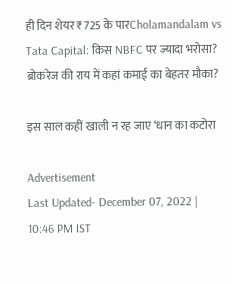ही दिन शेयर ₹725 के पारCholamandalam vs Tata Capital: किस NBFC पर ज्यादा भरोसा? ब्रोकरेज की राय में कहां कमाई का बेहतर मौका?

इस साल कहीं खाली न रह जाए ‘धान का कटोरा

Advertisement
Last Updated- December 07, 2022 | 10:46 PM IST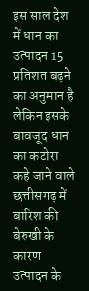इस साल देश में धान का उत्पादन 15 प्रतिशत बढ़ने का अनुमान है लेकिन इसके बावजूद धान का कटोरा कहे जाने वाले छत्तीसगढ़ में बारिश की बेरुखी के कारण उत्पादन के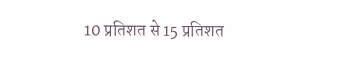10 प्रतिशत से 15 प्रतिशत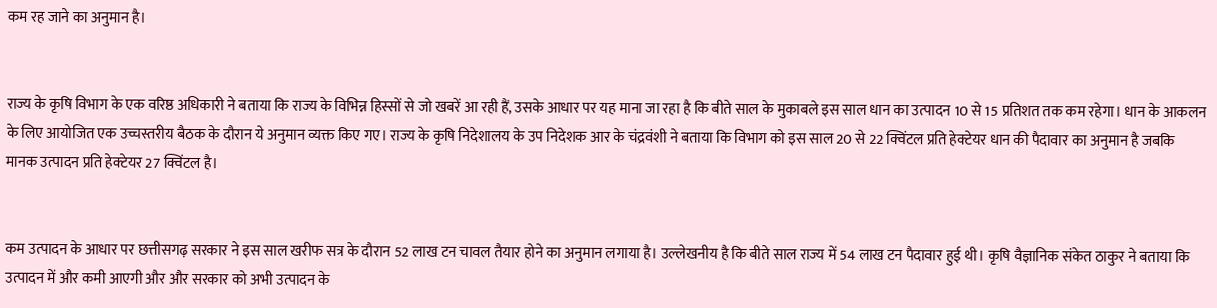कम रह जाने का अनुमान है।


राज्य के कृषि विभाग के एक वरिष्ठ अधिकारी ने बताया कि राज्य के विभिन्न हिस्सों से जो खबरें आ रही हैं, उसके आधार पर यह माना जा रहा है कि बीते साल के मुकाबले इस साल धान का उत्पादन 10 से 15 प्रतिशत तक कम रहेगा। धान के आकलन के लिए आयोजित एक उच्चस्तरीय बैठक के दौरान ये अनुमान व्यक्त किए गए। राज्य के कृषि निदेशालय के उप निदेशक आर के चंद्रवंशी ने बताया कि विभाग को इस साल 20 से 22 क्विंटल प्रति हेक्टेयर धान की पैदावार का अनुमान है जबकि मानक उत्पादन प्रति हेक्टेयर 27 क्विंटल है।


कम उत्पादन के आधार पर छत्तीसगढ़ सरकार ने इस साल खरीफ सत्र के दौरान 52 लाख टन चावल तैयार होने का अनुमान लगाया है। उल्लेखनीय है कि बीते साल राज्य में 54 लाख टन पैदावार हुई थी। कृषि वैज्ञानिक संकेत ठाकुर ने बताया कि उत्पादन में और कमी आएगी और और सरकार को अभी उत्पादन के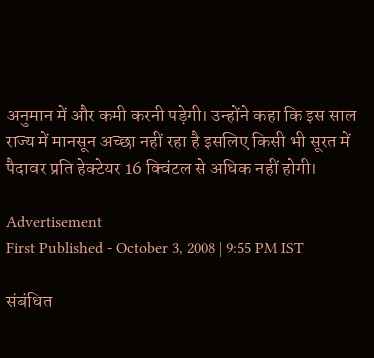अनुमान में और कमी करनी पड़ेगी। उन्होंने कहा कि इस साल राज्य में मानसून अच्छा नहीं रहा है इसलिए किसी भी सूरत में पैदावर प्रति हेक्टेयर 16 क्विंटल से अधिक नहीं होगी।

Advertisement
First Published - October 3, 2008 | 9:55 PM IST

संबंधित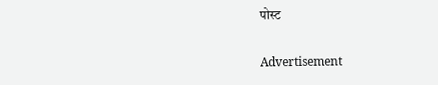पोस्ट

Advertisement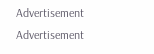Advertisement
Advertisement